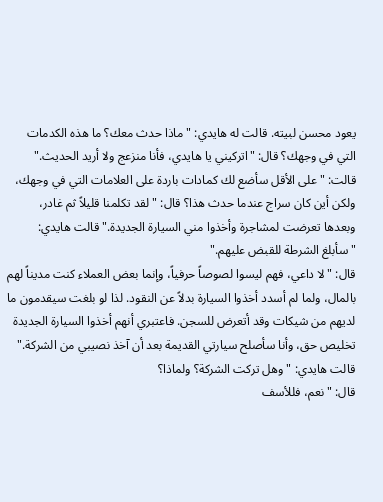يعود محسن لبيته. قالت له هايدي: "ماذا حدث معك؟ ما هذه الكدمات التي في وجهك؟ قال: "اتركيني يا هايدي، فأنا منزعج ولا أريد الحديث." قالت: "على الأقل سأضع لك كمادات باردة على العلامات التي في وجهك، ولكن أين كان سراج عندما حدث هذا؟ قال: "لقد تكلمنا قليلاً ثم غادر، وبعدها تعرضت لمشاجرة وأخذوا مني السيارة الجديدة." قالت هايدي: "سأبلغ الشرطة للقبض عليهم."
قال: "لا داعي، فهم ليسوا لصوصاً حرفياً، وإنما بعض العملاء كنت مديناً لهم بالمال، ولما لم أسدد أخذوا السيارة بدلاً عن النقود. لذا لو بلغت سيقدمون ما لديهم من شيكات وقد أتعرض للسجن. فاعتبري أنهم أخذوا السيارة الجديدة تخليص حق، وأنا سأصلح سيارتي القديمة بعد أن آخذ نصيبي من الشركة." قالت هايدي: "وهل تركت الشركة؟ ولماذا؟
قال: "نعم، فللأسف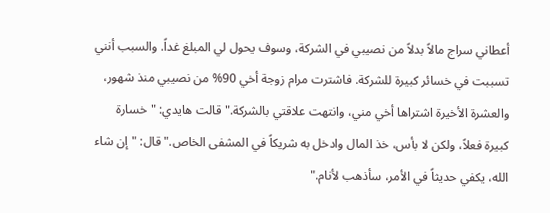أعطاني سراج مالاً بدلاً من نصيبي في الشركة، وسوف يحول لي المبلغ غداً. والسبب أنني تسببت في خسائر كبيرة للشركة. فاشترت مرام زوجة أخي 90% من نصيبي منذ شهور، والعشرة الأخيرة اشتراها أخي مني، وانتهت علاقتي بالشركة." قالت هايدي: "خسارة كبيرة فعلاً، ولكن لا بأس، خذ المال وادخل به شريكاً في المشفى الخاص." قال: "إن شاء الله، يكفي حديثاً في الأمر، سأذهب لأنام."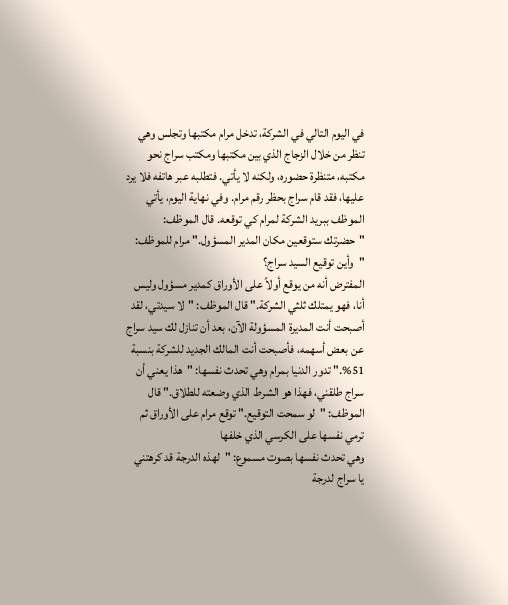في اليوم التالي في الشركة، تدخل مرام مكتبها وتجلس وهي تنظر من خلال الزجاج الذي بين مكتبها ومكتب سراج نحو مكتبه، متنظرة حضوره، ولكنه لا يأتي. فتطلبه عبر هاتفه فلا يرد عليها، فقد قام سراج بحظر رقم مرام. وفي نهاية اليوم، يأتي الموظف ببريد الشركة لمرام كي توقعه. قال الموظف: "حضرتك ستوقعين مكان المدير المسؤول." مرام للموظف: "وأين توقيع السيد سراج؟
المفترض أنه من يوقع أولاً على الأوراق كمدير مسؤول وليس أنا، فهو يمتلك ثلثي الشركة." قال الموظف: "لا سيدتي، لقد أصبحت أنت المديرة المسؤولة الآن، بعد أن تنازل لك سيد سراج عن بعض أسهمه، فأصبحت أنت المالك الجديد للشركة بنسبة 51%." تدور الدنيا بمرام وهي تحدث نفسها: "هذا يعني أن سراج طلقني، فهذا هو الشرط الذي وضعته للطلاق." قال الموظف: "لو سمحت التوقيع." توقع مرام على الأوراق ثم ترمي نفسها على الكرسي الذي خلفها
وهي تحدث نفسها بصوت مسموع: "لهذه الدرجة قد كرهتني يا سراج لدرجة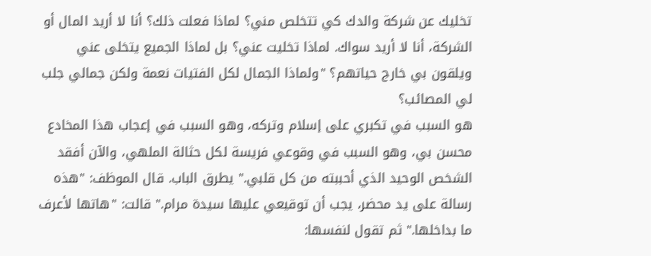تخليك عن شركة والدك كي تتخلص مني؟ لماذا فعلت ذلك؟ أنا لا أريد المال أو الشركة، أنا لا أريد سواك. لماذا تخليت عني؟ بل لماذا الجميع يتخلى عني ويلقون بي خارج حياتهم؟ "ولماذا الجمال لكل الفتيات نعمة ولكن جمالي جلب لي المصائب؟
هو السبب في تكبري على إسلام وتركه، وهو السبب في إعجاب هذا المخادع محسن بي، وهو السبب في وقوعي فريسة لكل حثالة الملهي، والآن أفقد الشخص الوحيد الذي أحببته من كل قلبي." يطرق الباب. قال الموظف: "هذه رسالة على يد محضر، يجب أن توقيعي عليها سيدة مرام." قالت: "هاتها لأعرف ما بداخلها." ثم تقول لنفسها: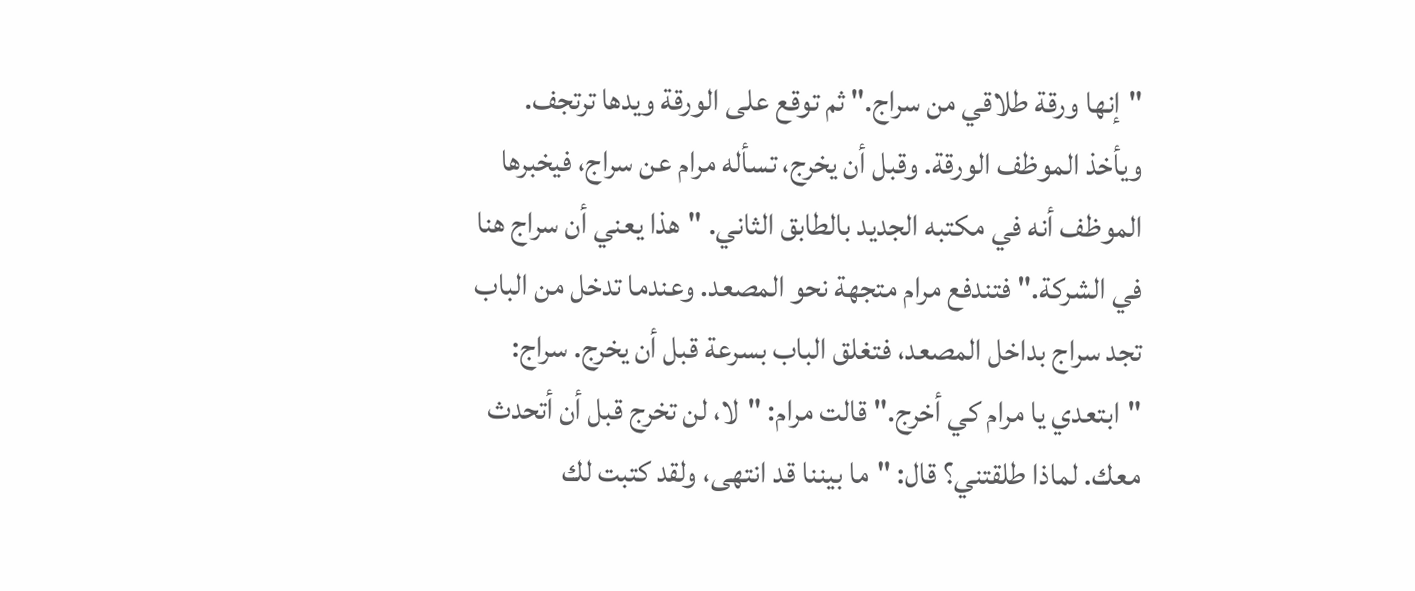"إنها ورقة طلاقي من سراج." ثم توقع على الورقة ويدها ترتجف.
ويأخذ الموظف الورقة. وقبل أن يخرج، تسأله مرام عن سراج، فيخبرها الموظف أنه في مكتبه الجديد بالطابق الثاني. "هذا يعني أن سراج هنا في الشركة." فتندفع مرام متجهة نحو المصعد. وعندما تدخل من الباب تجد سراج بداخل المصعد، فتغلق الباب بسرعة قبل أن يخرج. سراج: "ابتعدي يا مرام كي أخرج." قالت مرام: "لا، لن تخرج قبل أن أتحدث معك. لماذا طلقتني؟ قال: "ما بيننا قد انتهى، ولقد كتبت لك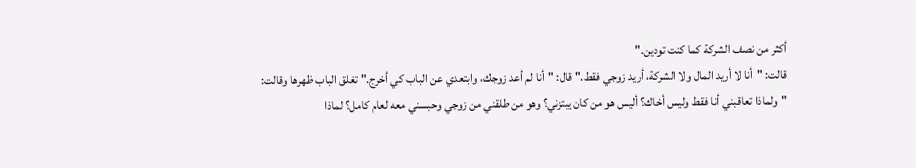أكثر من نصف الشركة كما كنت تودين."
قالت: "أنا لا أريد المال ولا الشركة، أريد زوجي فقط." قال: "أنا لم أعد زوجك، وابتعدي عن الباب كي أخرج." تغلق الباب ظهرها وقالت: "ولماذا تعاقبني أنا فقط وليس أخاك؟ أليس هو من كان يبتزني؟ وهو من طلقني من زوجي وحبسني معه لعام كامل؟ لماذا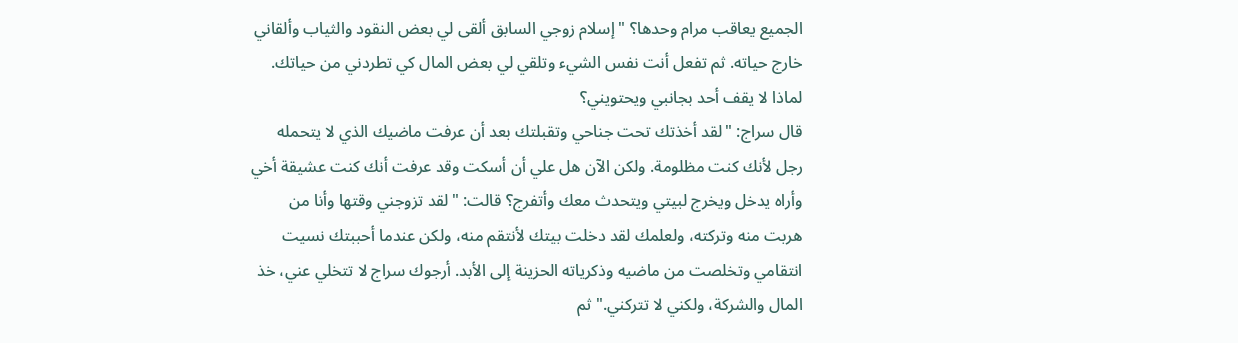الجميع يعاقب مرام وحدها؟ "إسلام زوجي السابق ألقى لي بعض النقود والثياب وألقاني خارج حياته. ثم تفعل أنت نفس الشيء وتلقي لي بعض المال كي تطردني من حياتك. لماذا لا يقف أحد بجانبي ويحتويني؟
قال سراج: "لقد أخذتك تحت جناحي وتقبلتك بعد أن عرفت ماضيك الذي لا يتحمله رجل لأنك كنت مظلومة. ولكن الآن هل علي أن أسكت وقد عرفت أنك كنت عشيقة أخي وأراه يدخل ويخرج لبيتي ويتحدث معك وأتفرج؟ قالت: "لقد تزوجني وقتها وأنا من هربت منه وتركته، ولعلمك لقد دخلت بيتك لأنتقم منه، ولكن عندما أحببتك نسيت انتقامي وتخلصت من ماضيه وذكرياته الحزينة إلى الأبد. أرجوك سراج لا تتخلي عني، خذ المال والشركة، ولكني لا تتركني." ثم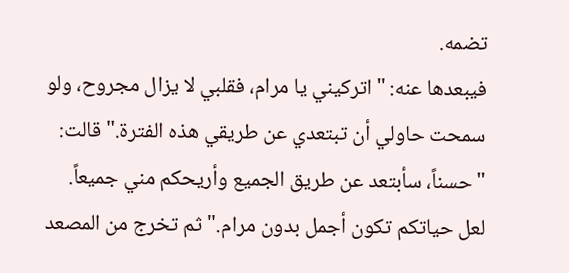تضمه.
فيبعدها عنه: "اتركيني يا مرام، فقلبي لا يزال مجروح، ولو سمحت حاولي أن تبتعدي عن طريقي هذه الفترة." قالت: "حسناً، سأبتعد عن طريق الجميع وأريحكم مني جميعاً. لعل حياتكم تكون أجمل بدون مرام." ثم تخرج من المصعد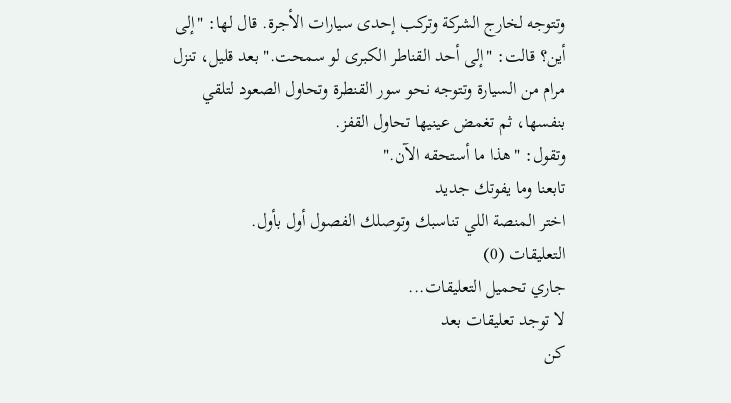وتتوجه لخارج الشركة وتركب إحدى سيارات الأجرة. قال لها: "إلى أين؟ قالت: "إلى أحد القناطر الكبرى لو سمحت." بعد قليل، تنزل مرام من السيارة وتتوجه نحو سور القنطرة وتحاول الصعود لتلقي بنفسها، ثم تغمض عينيها تحاول القفز.
وتقول: "هذا ما أستحقه الآن."
تابعنا وما يفوتك جديد
اختر المنصة اللي تناسبك وتوصلك الفصول أول بأول.
التعليقات (0)
جاري تحميل التعليقات...
لا توجد تعليقات بعد
كن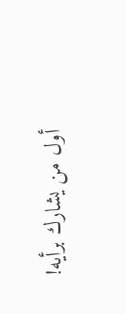أول من يشارك برأيه!